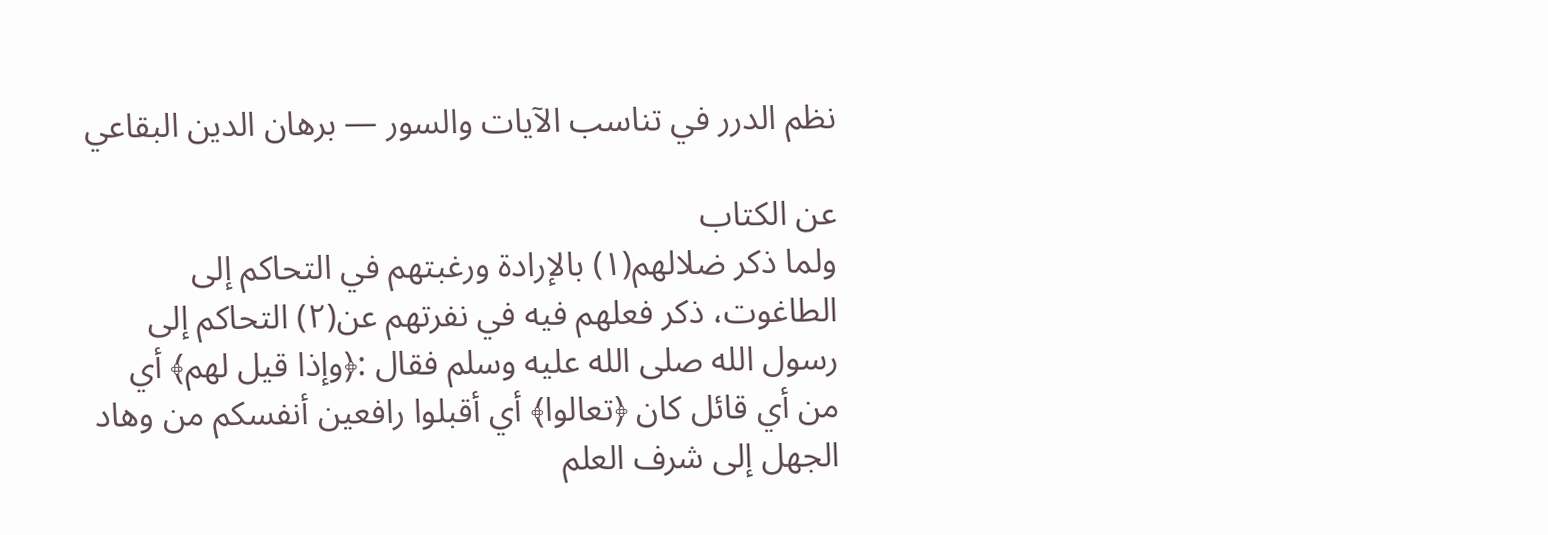نظم الدرر في تناسب الآيات والسور — برهان الدين البقاعي

عن الكتاب
ولما ذكر ضلالهم(١) بالإرادة ورغبتهم في التحاكم إلى الطاغوت، ذكر فعلهم فيه في نفرتهم عن(٢) التحاكم إلى رسول الله صلى الله عليه وسلم فقال :﴿وإذا قيل لهم﴾ أي من أي قائل كان ﴿تعالوا﴾ أي أقبلوا رافعين أنفسكم من وهاد الجهل إلى شرف العلم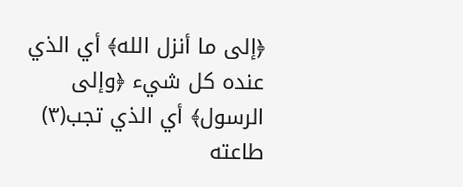﴿إلى ما أنزل الله﴾ أي الذي عنده كل شيء ﴿وإلى الرسول﴾ أي الذي تجب(٣) طاعته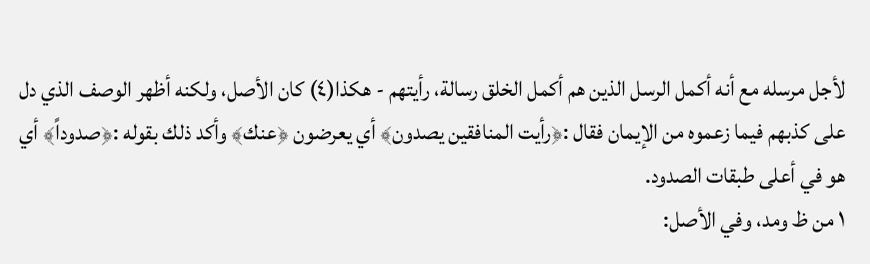لأجل مرسله مع أنه أكمل الرسل الذين هم أكمل الخلق رسالة، رأيتهم - هكذا(٤) كان الأصل، ولكنه أظهر الوصف الذي دل على كذبهم فيما زعموه من الإيمان فقال :﴿رأيت المنافقين يصدون﴾ أي يعرضون ﴿عنك﴾ وأكد ذلك بقوله :﴿صدوداً﴾ أي هو في أعلى طبقات الصدود.
١ من ظ ومد، وفي الأصل: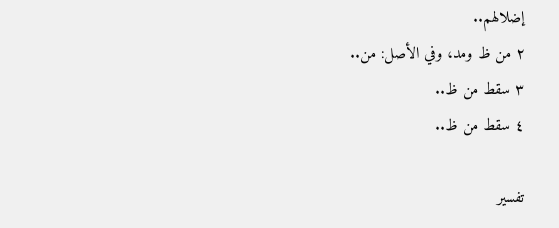إضلالهم..
٢ من ظ ومد، وفي الأصل: من..
٣ سقط من ظ..
٤ سقط من ظ..

تفسير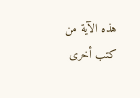هذه الآية من كتب أخرى